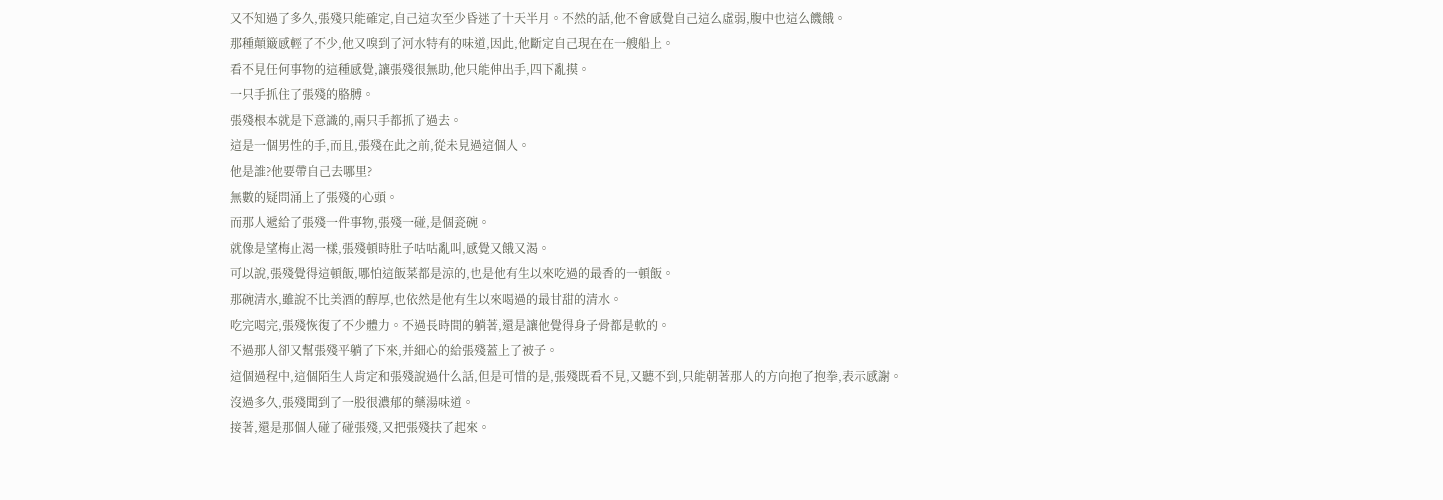又不知過了多久,張殘只能確定,自己這次至少昏迷了十天半月。不然的話,他不會感覺自己這么虛弱,腹中也這么饑餓。
那種顛簸感輕了不少,他又嗅到了河水特有的味道,因此,他斷定自己現在在一艘船上。
看不見任何事物的這種感覺,讓張殘很無助,他只能伸出手,四下亂摸。
一只手抓住了張殘的胳膊。
張殘根本就是下意識的,兩只手都抓了過去。
這是一個男性的手,而且,張殘在此之前,從未見過這個人。
他是誰?他要帶自己去哪里?
無數的疑問涌上了張殘的心頭。
而那人遞給了張殘一件事物,張殘一碰,是個瓷碗。
就像是望梅止渴一樣,張殘頓時肚子咕咕亂叫,感覺又餓又渴。
可以說,張殘覺得這頓飯,哪怕這飯菜都是涼的,也是他有生以來吃過的最香的一頓飯。
那碗清水,雖說不比美酒的醇厚,也依然是他有生以來喝過的最甘甜的清水。
吃完喝完,張殘恢復了不少體力。不過長時間的躺著,還是讓他覺得身子骨都是軟的。
不過那人卻又幫張殘平躺了下來,并細心的給張殘蓋上了被子。
這個過程中,這個陌生人肯定和張殘說過什么話,但是可惜的是,張殘既看不見,又聽不到,只能朝著那人的方向抱了抱拳,表示感謝。
沒過多久,張殘聞到了一股很濃郁的藥湯味道。
接著,還是那個人碰了碰張殘,又把張殘扶了起來。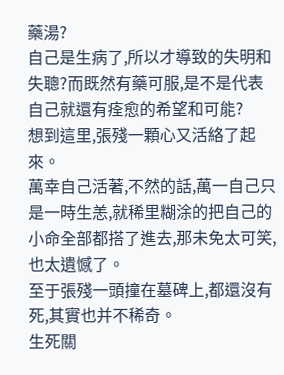藥湯?
自己是生病了,所以才導致的失明和失聰?而既然有藥可服,是不是代表自己就還有痊愈的希望和可能?
想到這里,張殘一顆心又活絡了起來。
萬幸自己活著,不然的話,萬一自己只是一時生恙,就稀里糊涂的把自己的小命全部都搭了進去,那未免太可笑,也太遺憾了。
至于張殘一頭撞在墓碑上,都還沒有死,其實也并不稀奇。
生死關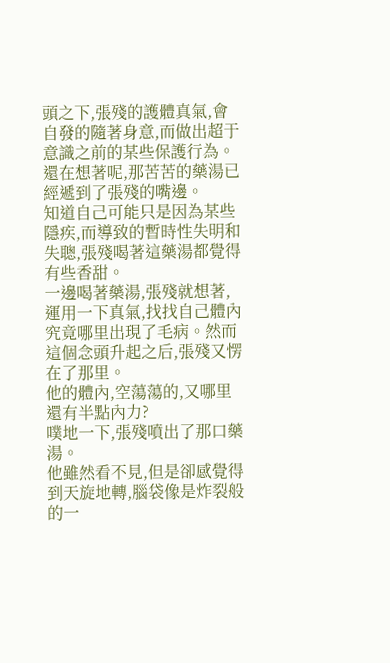頭之下,張殘的護體真氣,會自發的隨著身意,而做出超于意識之前的某些保護行為。
還在想著呢,那苦苦的藥湯已經遞到了張殘的嘴邊。
知道自己可能只是因為某些隱疾,而導致的暫時性失明和失聰,張殘喝著這藥湯都覺得有些香甜。
一邊喝著藥湯,張殘就想著,運用一下真氣,找找自己體內究竟哪里出現了毛病。然而這個念頭升起之后,張殘又愣在了那里。
他的體內,空蕩蕩的,又哪里還有半點內力?
噗地一下,張殘噴出了那口藥湯。
他雖然看不見,但是卻感覺得到天旋地轉,腦袋像是炸裂般的一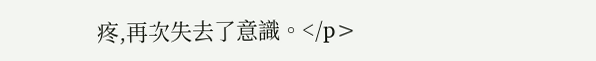疼,再次失去了意識。</p>